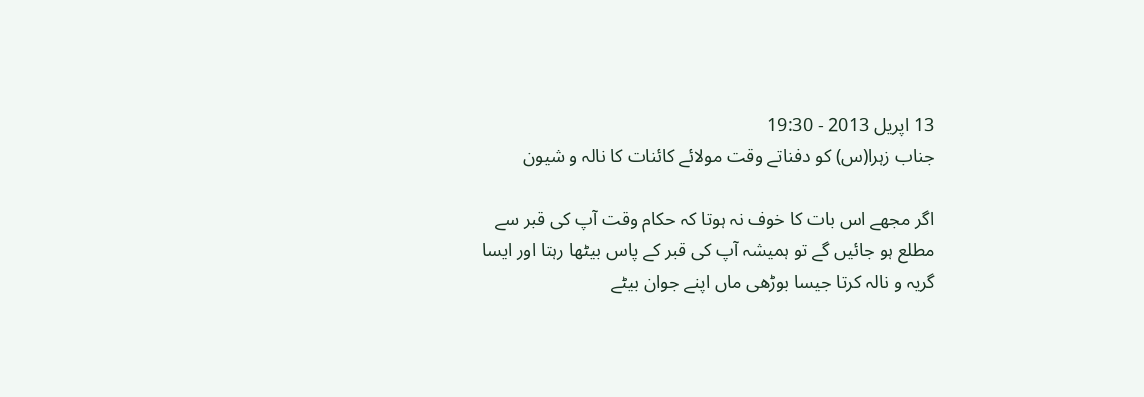13 اپریل 2013 - 19:30
جناب زہرا(س) کو دفناتے وقت مولائے کائنات کا نالہ و شیون

اگر مجھے اس بات کا خوف نہ ہوتا کہ حکام وقت آپ کی قبر سے مطلع ہو جائیں گے تو ہمیشہ آپ کی قبر کے پاس بیٹھا رہتا اور ایسا گریہ و نالہ کرتا جیسا بوڑھی ماں اپنے جوان بیٹے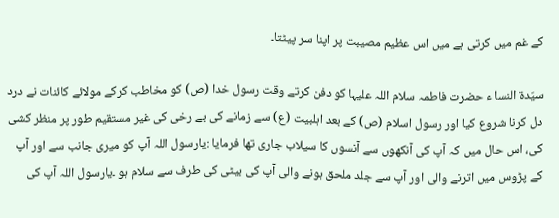کے غم میں کرتی ہے میں اس عظیم مصیبت پر اپنا سر پیٹتا۔

سیّدۃ النسا ء حضرت فاطمہ سلام اللہ علیہا کو دفن کرتے وقت رسول خدا (ص) کو مخاطب کرکے مولائے کائنات نے درد دل کرنا شروع کیا اور رسول اسلام (ص) کے بعد اہلبیت (ع) سے زمانے کی بے رخی کی غیر مستقیم طور پر منظر کشی کی، اس حال میں کہ آپ کی آنکھوں سے آنسوں کا سیلاب جاری تھا فرمایا :یارسول اللہ آپ کو میری جانب سے اور آپ کے پڑوس میں اترنے والی اور آپ سے جلد ملحق ہونے والی آپ کی بیٹی کی طرف سے سلام ہو ۔یارسول اللہ آپ کی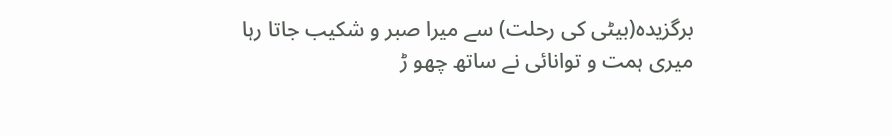برگزیدہ(بیٹی کی رحلت) سے میرا صبر و شکیب جاتا رہا میری ہمت و توانائی نے ساتھ چھو ڑ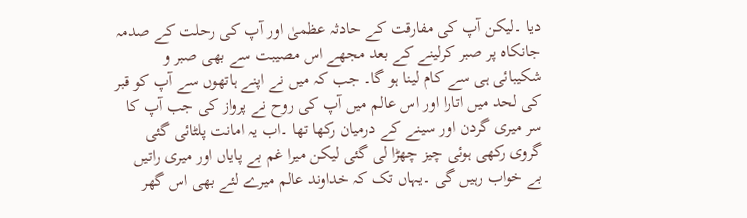دیا ۔لیکن آپ کی مفارقت کے حادثہ عظمیٰ اور آپ کی رحلت کے صدمہ جانکاہ پر صبر کرلینے کے بعد مجھے اس مصیبت سے بھی صبر و شکیبائی ہی سے کام لینا ہو گا۔ جب کہ میں نے اپنے ہاتھوں سے آپ کو قبر کی لحد میں اتارا اور اس عالم میں آپ کی روح نے پرواز کی جب آپ کا سر میری گردن اور سینے کے درمیان رکھا تھا ۔اب یہ امانت پلٹائی گئی گروی رکھی ہوئی چیز چھڑا لی گئی لیکن میرا غم بے پایاں اور میری راتیں بے خواب رہیں گی ۔یہاں تک کہ خداوند عالم میرے لئے بھی اس گھر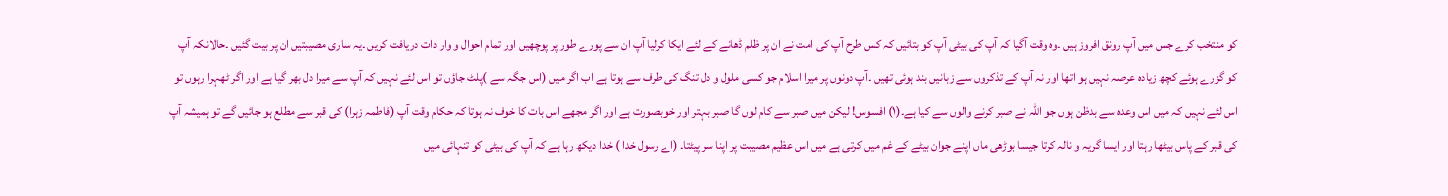کو منتخب کرے جس میں آپ رونق افروز ہیں ۔وہ وقت آگیا کہ آپ کی بیٹی آپ کو بتائیں کہ کس طرح آپ کی امت نے ان پر ظلم ڈھانے کے لئے ایکا کرلیا آپ ان سے پورے طور پر پوچھیں اور تمام احوال و وار دات دریافت کریں ۔یہ ساری مصیبتیں ان پر بیت گئیں ۔حالانکہ آپ کو گزرے ہوئے کچھ زیادہ عرصہ نہیں ہو اتھا اور نہ آپ کے تذکروں سے زبانیں بند ہوئی تھیں ۔آپ دونوں پر میرا اسلام جو کسی ملول و دل تنگ کی طرف سے ہوتا ہے اب اگر میں (اس جگہ سے )پلٹ جاؤں تو اس لئے نہیں کہ آپ سے میرا دل بھر گیا ہے اور اگر ٹھہرا رہوں تو اس لئے نہیں کہ میں اس وعدہ سے بدظن ہوں جو اللہ نے صبر کرنے والوں سے کیا ہے۔(۱) افسوس! لیکن میں صبر سے کام لوں گا صبر بہتر اور خوبصورت ہے اور اگر مجھے اس بات کا خوف نہ ہوتا کہ حکام وقت آپ (فاطمہ زہرا) کی قبر سے مطلع ہو جائیں گے تو ہمیشہ آپ کی قبر کے پاس بیٹھا رہتا اور ایسا گریہ و نالہ کرتا جیسا بوڑھی ماں اپنے جوان بیٹے کے غم میں کرتی ہے میں اس عظیم مصیبت پر اپنا سر پیٹتا۔ (اے رسول خدا ) خدا دیکھ رہا ہے کہ آپ کی بیٹی کو تنہائی میں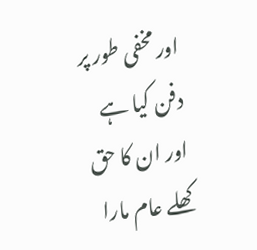اور مخفی طور پر دفن کیا ہے اور ان کا حق کھلے عام مارا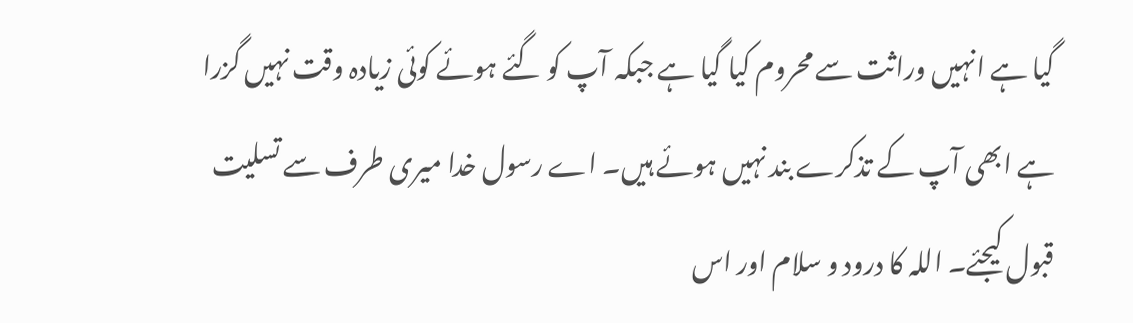گیا ہے انہیں وراثت سے محروم کیا گیا ہے جبکہ آپ کو گئے ہوئے کوئی زیادہ وقت نہیں گزرا ہے ابھی آپ کے تذکرے بند نہیں ہوئے ہیں۔ اے رسول خدا میری طرف سے تسلیت قبول کیجئے۔ اللہ کا درود و سلام اور اس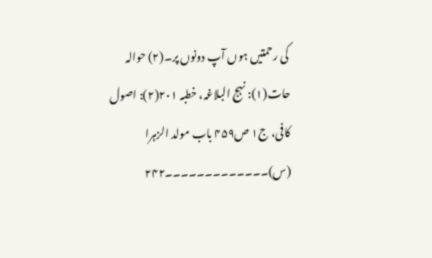کی رحمتیں ہوں آپ دونوں پر۔(۲) حوالہ حات(۱): نہج البلاغہ، خطبہ ۲۰۱(۲): اصول کافی، ج۱ ص۴۵۹ باب مولد الزہرا (س)۔۔۔۔۔۔۔۔۔۔۔۔۔۲۴۲